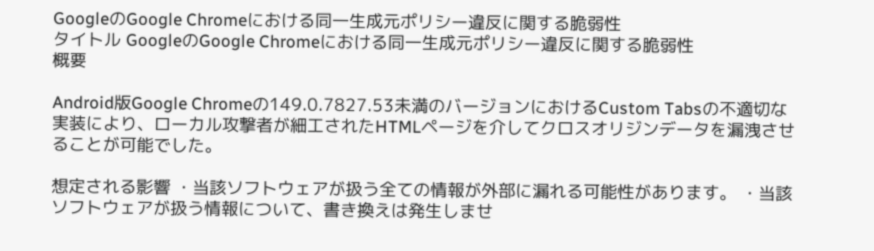GoogleのGoogle Chromeにおける同一生成元ポリシー違反に関する脆弱性
タイトル GoogleのGoogle Chromeにおける同一生成元ポリシー違反に関する脆弱性
概要

Android版Google Chromeの149.0.7827.53未満のバージョンにおけるCustom Tabsの不適切な実装により、ローカル攻撃者が細工されたHTMLページを介してクロスオリジンデータを漏洩させることが可能でした。

想定される影響 ・当該ソフトウェアが扱う全ての情報が外部に漏れる可能性があります。 ・当該ソフトウェアが扱う情報について、書き換えは発生しませ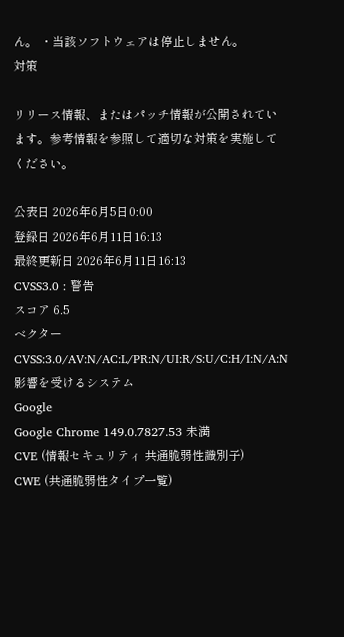ん。 ・当該ソフトウェアは停止しません。
対策

リリース情報、またはパッチ情報が公開されています。参考情報を参照して適切な対策を実施してください。

公表日 2026年6月5日0:00
登録日 2026年6月11日16:13
最終更新日 2026年6月11日16:13
CVSS3.0 : 警告
スコア 6.5
ベクター CVSS:3.0/AV:N/AC:L/PR:N/UI:R/S:U/C:H/I:N/A:N
影響を受けるシステム
Google
Google Chrome 149.0.7827.53 未満
CVE (情報セキュリティ 共通脆弱性識別子)
CWE (共通脆弱性タイプ一覧)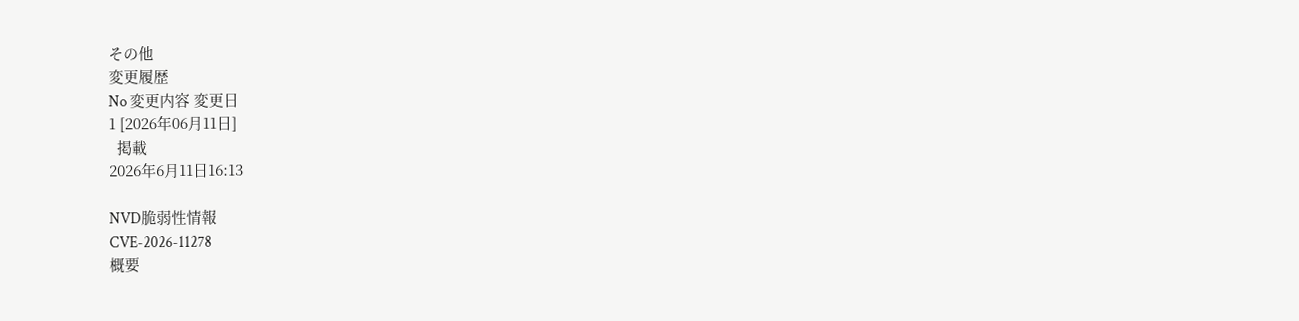その他
変更履歴
No 変更内容 変更日
1 [2026年06月11日]
  掲載
2026年6月11日16:13

NVD脆弱性情報
CVE-2026-11278
概要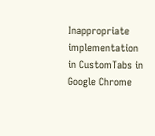Inappropriate implementation in CustomTabs in Google Chrome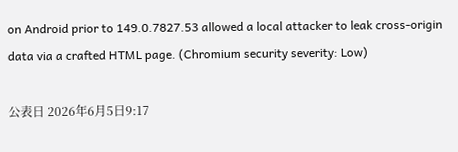on Android prior to 149.0.7827.53 allowed a local attacker to leak cross-origin data via a crafted HTML page. (Chromium security severity: Low)

公表日 2026年6月5日9:17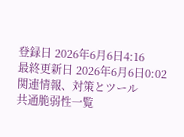登録日 2026年6月6日4:16
最終更新日 2026年6月6日0:02
関連情報、対策とツール
共通脆弱性一覧